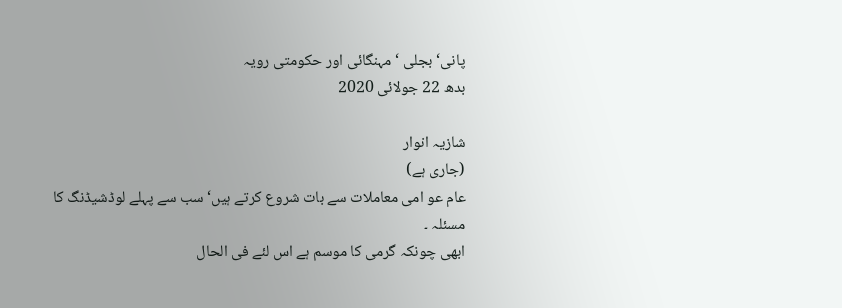پانی‘ بجلی ‘ مہنگائی اور حکومتی رویہ
بدھ 22 جولائی 2020

شازیہ انوار
(جاری ہے)
عام عو امی معاملات سے بات شروع کرتے ہیں‘ سب سے پہلے لوڈشیڈنگ کا مسئلہ ۔
ابھی چونکہ گرمی کا موسم ہے اس لئے فی الحال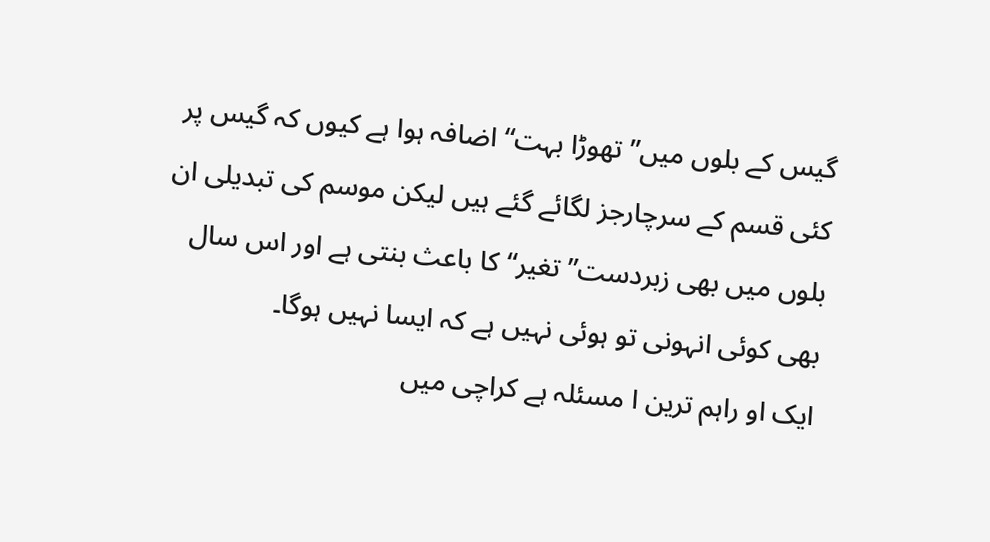گیس کے بلوں میں”تھوڑا بہت“ اضافہ ہوا ہے کیوں کہ گیس پر کئی قسم کے سرچارجز لگائے گئے ہیں لیکن موسم کی تبدیلی ان بلوں میں بھی زبردست”تغیر“ کا باعث بنتی ہے اور اس سال بھی کوئی انہونی تو ہوئی نہیں ہے کہ ایسا نہیں ہوگا۔
ایک او راہم ترین ا مسئلہ ہے کراچی میں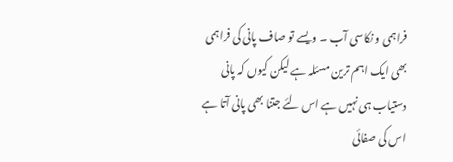فراہمی و نکاسی آب ۔ ویسے تو صاف پانی کی فراہمی بھی ایک اہم ترین مسئلہ ہے لیکن کیوں کہ پانی دستیاب ہی نہیں ہے اس لئے جتنا بھی پانی آتا ہے اس کی صفائی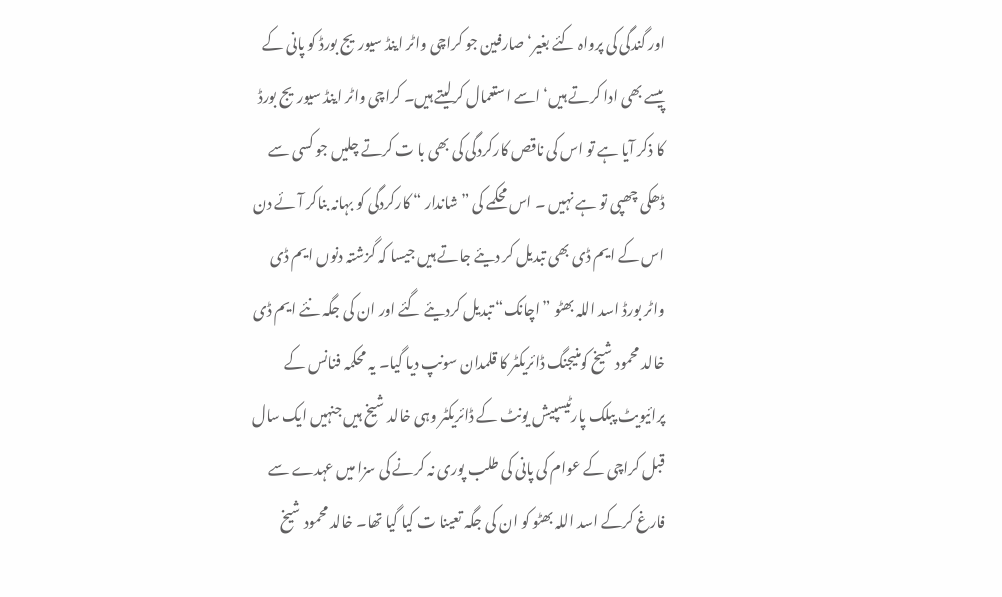اور گندگی کی پرواہ کئے بغیر‘ صارفین جو کراچی واٹر اینڈ سیوریج بورڈ کو پانی کے پیسے بھی ادا کرتے ہیں‘ اسے استعمال کرلیتے ہیں۔ کراچی واٹر اینڈ سیوریج بورڈ کا ذکر آیا ہے تو اس کی ناقص کارکردگی کی بھی با ت کرتے چلیں جو کسی سے ڈھکی چھپی تو ہے نہیں ۔ اس محکمے کی ”شاندار “ کارکردگی کو بہانہ بناکر آئے دن اس کے ایم ڈی بھی تبدیل کر دیئے جاتے ہیں جیسا کہ گزشتہ دنوں ایم ڈی واٹر بورڈ اسد اللہ بھٹو ”اچانک“ تبدیل کردیئے گئے اور ان کی جگہ نئے ایم ڈی خالد محمود شیخ کومنیجنگ ڈائریکٹر کا قلمدان سونپ دیا گیا۔ یہ محکمہ فنانس کے پرائیویٹ پبلک پارٹیسپیش یونٹ کے ڈائریکٹر وہی خالد شیخ ہیں جنہیں ایک سال قبل کراچی کے عوام کی پانی کی طلب پوری نہ کرنے کی سزا میں عہدے سے فارغ کرکے اسد اللہ بھٹو کو ان کی جگہ تعینا ت کیا گیا تھا۔ خالد محمود شیخ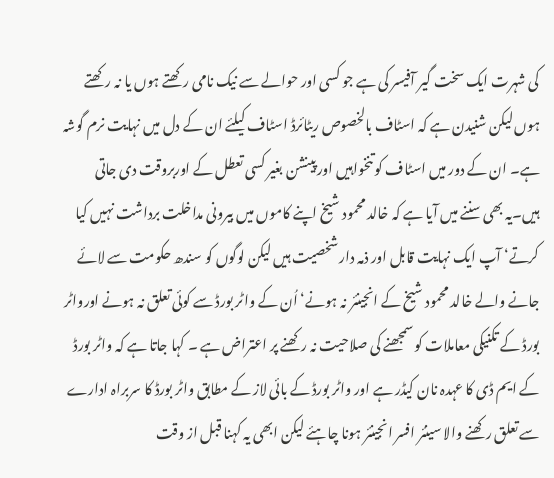کی شہرت ایک سخت گیر آفیسر کی ہے جو کسی اور حوالے سے نیک نامی رکھتے ہوں یا نہ رکھتے ہوں لیکن شنیدن ہے کہ اسٹاف بالخصوص ریٹائرڈ اسٹاف کیلئے ان کے دل میں نہایت نرم گوشہ ہے۔ ان کے دور میں اسٹاف کو تنخواہیں اور پینشن بغیر کسی تعطل کے اوربروقت دی جاتی ہیں۔یہ بھی سننے میں آیا ہے کہ خالد محمود شیخ اپنے کاموں میں بیرونی مداخلت برداشت نہیں کیا کرتے‘ آپ ایک نہایت قابل اور ذمہ دار شخصیت ہیں لیکن لوگوں کو سندھ حکومت سے لائے جانے والے خالد محمود شیخ کے انجینئر نہ ہونے‘ اُن کے واٹر بورڈ سے کوئی تعلق نہ ہونے اورواٹر بورڈ کے تکنیکی معاملات کو سمجھنے کی صلاحیت نہ رکھنے پر اعتراض ہے ۔ کہا جاتا ہے کہ واٹر بورڈ کے ایم ڈی کا عہدہ نان کیڈر ہے اور واٹر بورڈ کے بائی لاز کے مطابق واٹر بورڈ کا سربراہ ادارے سے تعلق رکھنے والا سینئر افسر انجینئر ہونا چاہئے لیکن ابھی یہ کہنا قبل از وقت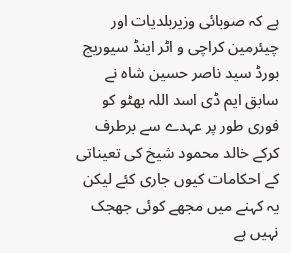ہے کہ صوبائی وزیربلدیات اور چیئرمین کراچی و اٹر اینڈ سیوریج بورڈ سید ناصر حسین شاہ نے سابق ایم ڈی اسد اللہ بھٹو کو فوری طور پر عہدے سے برطرف کرکے خالد محمود شیخ کی تعیناتی کے احکامات کیوں جاری کئے لیکن یہ کہنے میں مجھے کوئی جھجک نہیں ہے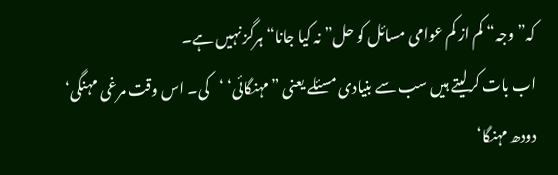کہ” وجہ“ کم از کم عوامی مسائل کو حل” نہ کیا جانا“ ہرگز نہیں ہے۔
اب بات کرلیتے ہیں سب سے بنیادی مسئلے یعنی ”مہنگائی‘ ‘کی۔ اس وقت مرغی مہنگی‘ دودھ مہنگا‘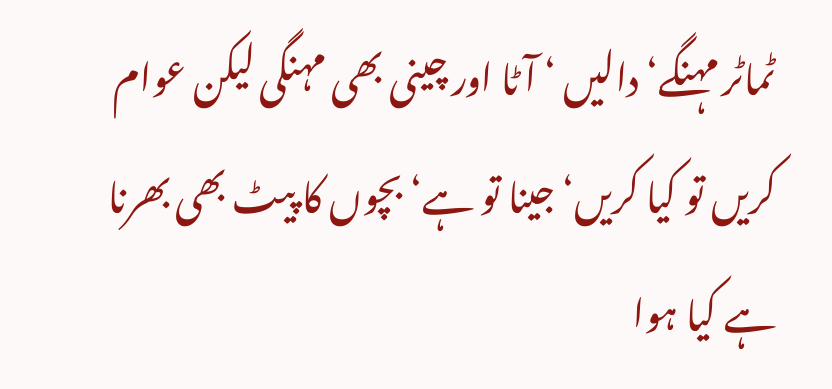ٹماٹر مہنگے‘ دالیں ‘ آٹا اور چینی بھی مہنگی لیکن عوام کریں تو کیا کریں‘ جینا تو ہے‘ بچوں کا پیٹ بھی بھرنا ہے کیا ہوا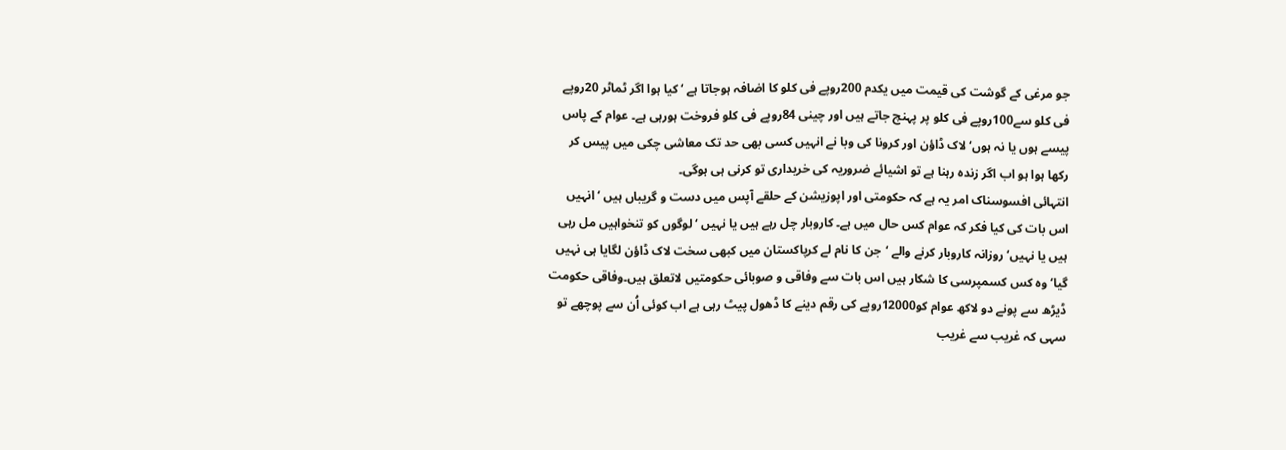جو مرغی کے گوشت کی قیمت میں یکدم 200روپے فی کلو کا اضافہ ہوجاتا ہے ‘ کیا ہوا اگر ٹماٹر 20روپے فی کلو سے100روپے فی کلو پر پہنچ جاتے ہیں اور چینی 84روپے فی کلو فروخت ہورہی ہے۔ عوام کے پاس پیسے ہوں یا نہ ہوں‘ لاک ڈاؤن اور کرونا کی وبا نے انہیں کسی بھی حد تک معاشی چکی میں پیس کر رکھا ہوا ہو اب اگر زندہ رہنا ہے تو اشیائے ضروریہ کی خریداری تو کرنی ہی ہوگی۔
انتہائی افسوسناک امر یہ ہے کہ حکومتی اور اپوزیشن کے حلقے آپس میں دست و گریباں ہیں ‘ انہیں اس بات کی کیا فکر کہ عوام کس حال میں ہے۔ کاروبار چل رہے ہیں یا نہیں ‘ لوگوں کو تنخواہیں مل رہی ہیں یا نہیں‘ روزانہ کاروبار کرنے والے ‘جن کا نام لے کرپاکستان میں کبھی سخت لاک ڈاؤن لگایا ہی نہیں گیا‘ وہ کس کسمپرسی کا شکار ہیں اس بات سے وفاقی و صوبائی حکومتیں لاتعلق ہیں۔وفاقی حکومت ڈیڑھ سے پونے دو لاکھ عوام کو12000روپے کی رقم دینے کا ڈھول پیٹ رہی ہے اب کوئی اُن سے پوچھے تو سہی کہ غریب سے غریب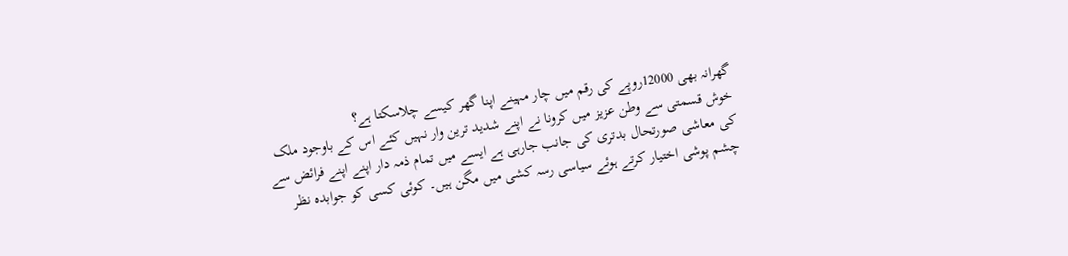گھرانہ بھی 12000روپے کی رقم میں چار مہینے اپنا گھر کیسے چلاسکتا ہے؟
خوش قسمتی سے وطن عزیز میں کرونا نے اپنے شدید ترین وار نہیں کئے اس کے باوجود ملک کی معاشی صورتحال بدتری کی جانب جارہی ہے ایسے میں تمام ذمہ دار اپنے اپنے فرائض سے چشم پوشی اختیار کرتے ہوئے سیاسی رسہ کشی میں مگن ہیں۔ کوئی کسی کو جوابدہ نظر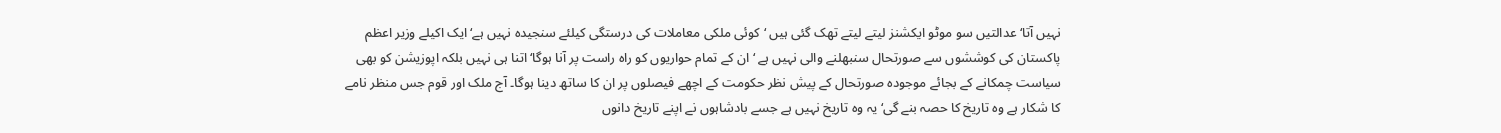نہیں آتا‘ عدالتیں سو موٹو ایکشنز لیتے لیتے تھک گئی ہیں ‘کوئی ملکی معاملات کی درستگی کیلئے سنجیدہ نہیں ہے‘ ایک اکیلے وزیر اعظم پاکستان کی کوششوں سے صورتحال سنبھلنے والی نہیں ہے ‘ ان کے تمام حواریوں کو راہ راست پر آنا ہوگا‘ اتنا ہی نہیں بلکہ اپوزیشن کو بھی سیاست چمکانے کے بجائے موجودہ صورتحال کے پیش نظر حکومت کے اچھے فیصلوں پر ان کا ساتھ دینا ہوگا۔ آج ملک اور قوم جس منظر نامے کا شکار ہے وہ تاریخ کا حصہ بنے گی‘ یہ وہ تاریخ نہیں ہے جسے بادشاہوں نے اپنے تاریخ دانوں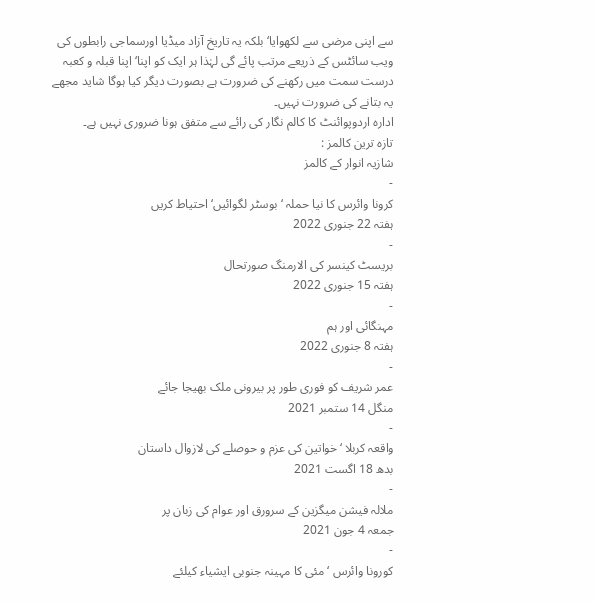سے اپنی مرضی سے لکھوایا‘ بلکہ یہ تاریخ آزاد میڈیا اورسماجی رابطوں کی ویب سائٹس کے ذریعے مرتب پائے گی لہٰذا ہر ایک کو اپنا‘ اپنا قبلہ و کعبہ درست سمت میں رکھنے کی ضرورت ہے بصورت دیگر کیا ہوگا شاید مجھے یہ بتانے کی ضرورت نہیں۔
ادارہ اردوپوائنٹ کا کالم نگار کی رائے سے متفق ہونا ضروری نہیں ہے۔
تازہ ترین کالمز :
شازیہ انوار کے کالمز
-
کرونا وائرس کا نیا حملہ ‘بوسٹر لگوائیں‘ احتیاط کریں
ہفتہ 22 جنوری 2022
-
بریسٹ کینسر کی الارمنگ صورتحال
ہفتہ 15 جنوری 2022
-
مہنگائی اور ہم
ہفتہ 8 جنوری 2022
-
عمر شریف کو فوری طور پر بیرونی ملک بھیجا جائے
منگل 14 ستمبر 2021
-
واقعہ کربلا ‘خواتین کی عزم و حوصلے کی لازوال داستان
بدھ 18 اگست 2021
-
ملالہ فیشن میگزین کے سرورق اور عوام کی زبان پر
جمعہ 4 جون 2021
-
کورونا وائرس ‘ مئی کا مہینہ جنوبی ایشیاء کیلئے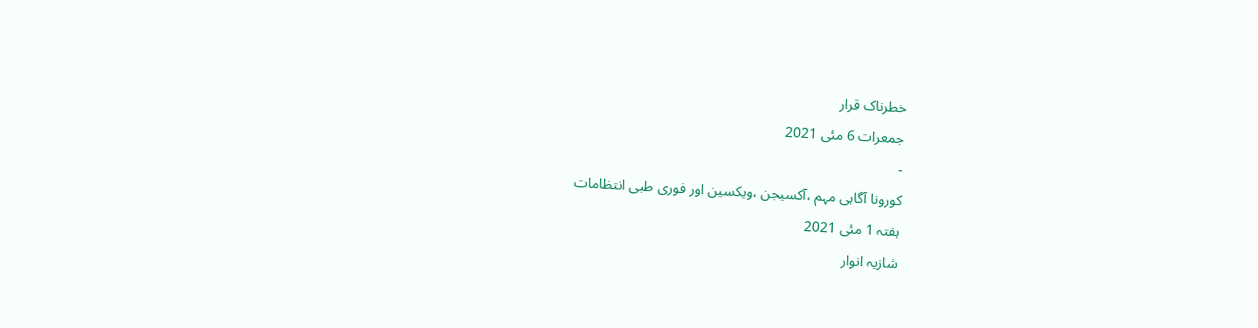خطرناک قرار
جمعرات 6 مئی 2021
-
کورونا آگاہی مہم ،آکسیجن ،ویکسین اور فوری طبی انتظامات
ہفتہ 1 مئی 2021
شازیہ انوار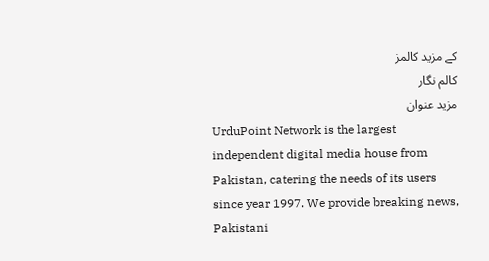کے مزید کالمز
کالم نگار
مزید عنوان
UrduPoint Network is the largest independent digital media house from Pakistan, catering the needs of its users since year 1997. We provide breaking news, Pakistani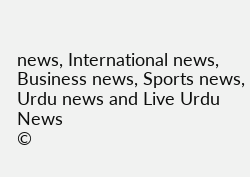news, International news, Business news, Sports news, Urdu news and Live Urdu News
©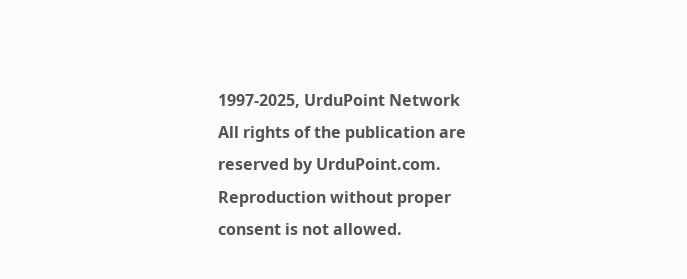1997-2025, UrduPoint Network
All rights of the publication are reserved by UrduPoint.com. Reproduction without proper consent is not allowed.